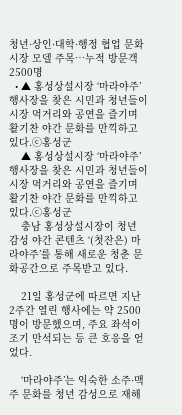청년·상인·대학·행정 협업 문화시장 모델 주목…누적 방문객 2500명
  • ▲ 홍성상설시장 ‘마라야주’ 행사장을 찾은 시민과 청년들이 시장 먹거리와 공연을 즐기며 활기찬 야간 문화를 만끽하고 있다.ⓒ홍성군
    ▲ 홍성상설시장 ‘마라야주’ 행사장을 찾은 시민과 청년들이 시장 먹거리와 공연을 즐기며 활기찬 야간 문화를 만끽하고 있다.ⓒ홍성군
    충남 홍성상설시장이 청년 감성 야간 콘텐츠 ‘(첫잔은) 마라야주’를 통해 새로운 청춘 문화공간으로 주목받고 있다.

    21일 홍성군에 따르면 지난 2주간 열린 행사에는 약 2500명이 방문했으며, 주요 좌석이 조기 만석되는 등 큰 호응을 얻었다.

    ‘마라야주’는 익숙한 소주·맥주 문화를 청년 감성으로 재해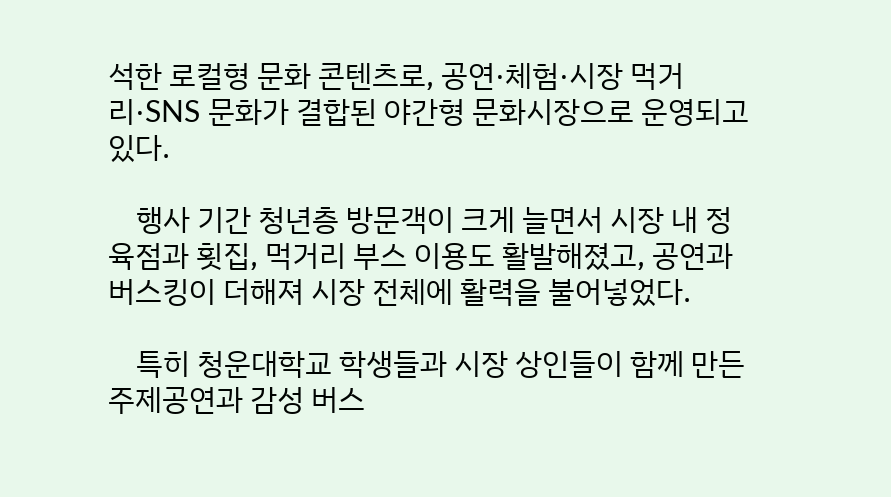석한 로컬형 문화 콘텐츠로, 공연·체험·시장 먹거리·SNS 문화가 결합된 야간형 문화시장으로 운영되고 있다.

    행사 기간 청년층 방문객이 크게 늘면서 시장 내 정육점과 횟집, 먹거리 부스 이용도 활발해졌고, 공연과 버스킹이 더해져 시장 전체에 활력을 불어넣었다.

    특히 청운대학교 학생들과 시장 상인들이 함께 만든 주제공연과 감성 버스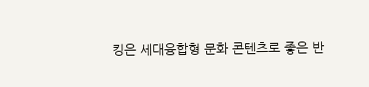킹은 세대융합형 문화 콘텐츠로 좋은 반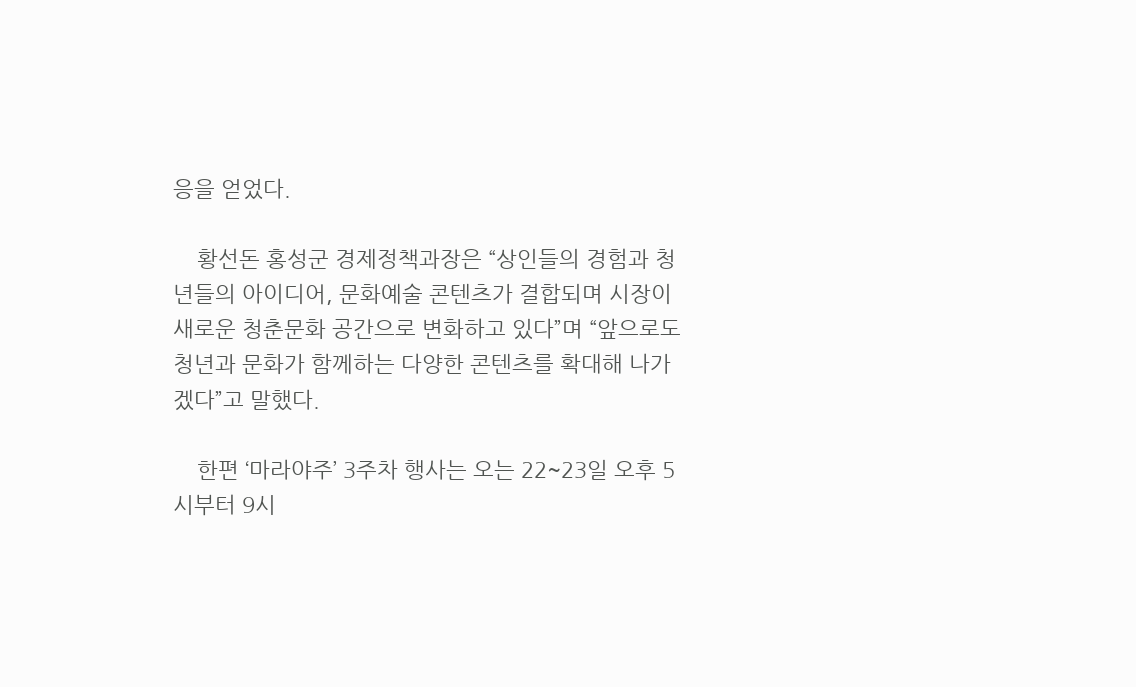응을 얻었다.

    황선돈 홍성군 경제정책과장은 “상인들의 경험과 청년들의 아이디어, 문화예술 콘텐츠가 결합되며 시장이 새로운 청춘문화 공간으로 변화하고 있다”며 “앞으로도 청년과 문화가 함께하는 다양한 콘텐츠를 확대해 나가겠다”고 말했다.

    한편 ‘마라야주’ 3주차 행사는 오는 22~23일 오후 5시부터 9시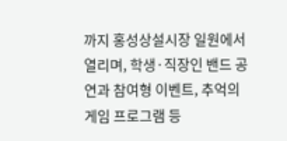까지 홍성상설시장 일원에서 열리며, 학생·직장인 밴드 공연과 참여형 이벤트, 추억의 게임 프로그램 등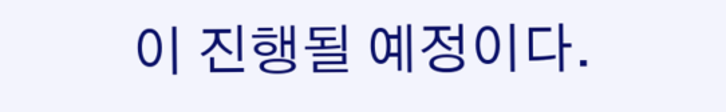이 진행될 예정이다.